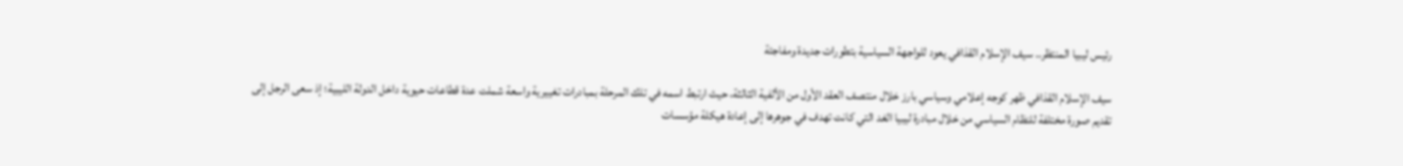رئيس ليبيا المنتظر.. سيف الإسلام القذافي يعود للواجهة السياسية بتطورات جديدة ومفاجئة

سيف الإسلام القذافي ظهر كوجه إعلامي وسياسي بارز خلال منتصف العقد الأول من الألفية الثالثة، حيث ارتبط اسمه في تلك المرحلة بمبادرات تغييرية واسعة شملت عدة قطاعات حيوية داخل الدولة الليبية؛ إذ سعى الرجل إلى تقديم صورة مختلفة للنظام السياسي من خلال مبادرة ليبيا الغد التي كانت تهدف في جوهرها إلى إعادة هيكلة مؤسسات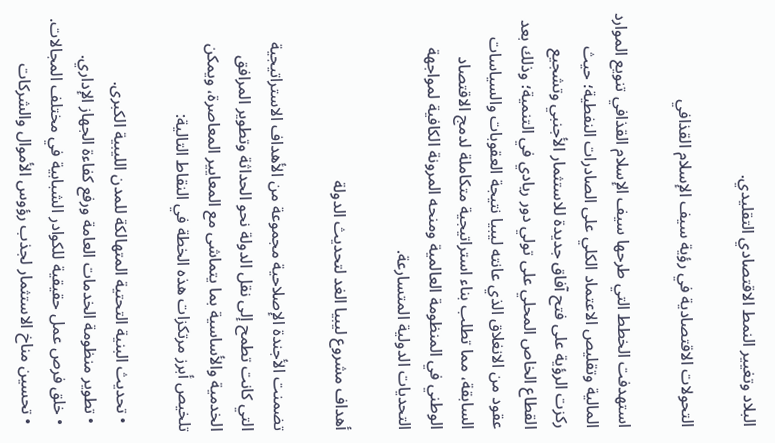البلاد وتغيير النمط الاقتصادي التقليدي.

التحولات الاقتصادية في رؤية سيف الإسلام القذافي

استهدفت الخطط التي طرحها سيف الإسلام القذافي تنويع الموارد المالية وتقليص الاعتماد الكلي على الصادرات النفطية؛ حيث ركزت الرؤية على فتح آفاق جديدة للاستثمار الأجنبي وتشجيع القطاع الخاص المحلي على تولي دور ريادي في التنمية؛ وذلك بعد عقود من الانغلاق الذي عانته ليبيا نتيجة العقوبات والسياسات السابقة، مما تطلب بناء استراتيجية متكاملة لدمج الاقتصاد الوطني في المنظومة العالمية ومنحه المرونة الكافية لمواجهة التحديات الدولية المتسارعة.

أهداف مشروع ليبيا الغد لتحديث الدولة

تضمنت الأجندة الإصلاحية مجموعة من الأهداف الاستراتيجية التي كانت تطمح إلى نقل الدولة نحو الحداثة وتطوير المرافق الخدمية والأساسية بما يتماشى مع المعايير المعاصرة، ويمكن تلخيص أبرز مرتكزات هذه الخطة في النقاط التالية:

  • تحديث البنية التحتية المتهالكة للمدن الليبية الكبرى.
  • تطوير منظومة الخدمات العامة ورفع كفاءة الجهاز الإداري.
  • خلق فرص عمل حقيقية للكوادر الشبابية في مختلف المجالات.
  • تحسين مناخ الاستثمار لجذب رؤوس الأموال والشركات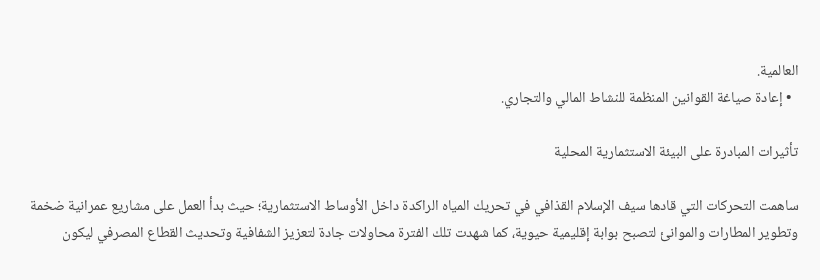العالمية.
  • إعادة صياغة القوانين المنظمة للنشاط المالي والتجاري.

تأثيرات المبادرة على البيئة الاستثمارية المحلية

ساهمت التحركات التي قادها سيف الإسلام القذافي في تحريك المياه الراكدة داخل الأوساط الاستثمارية؛ حيث بدأ العمل على مشاريع عمرانية ضخمة وتطوير المطارات والموانئ لتصبح بوابة إقليمية حيوية، كما شهدت تلك الفترة محاولات جادة لتعزيز الشفافية وتحديث القطاع المصرفي ليكون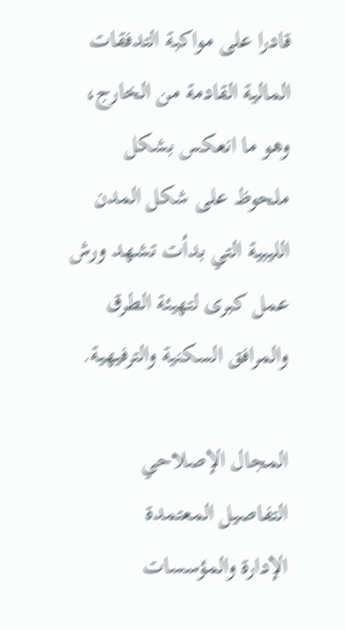قادرا على مواكبة التدفقات المالية القادمة من الخارج، وهو ما انعكس بشكل ملحوظ على شكل المدن الليبية التي بدأت تشهد ورش عمل كبرى لتهيئة الطرق والمرافق السكنية والترفيهية.

المجال الإصلاحي التفاصيل المعتمدة
الإدارة والمؤسسات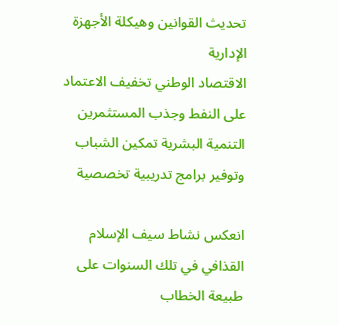تحديث القوانين وهيكلة الأجهزة الإدارية
الاقتصاد الوطني تخفيف الاعتماد على النفط وجذب المستثمرين
التنمية البشرية تمكين الشباب وتوفير برامج تدريبية تخصصية

انعكس نشاط سيف الإسلام القذافي في تلك السنوات على طبيعة الخطاب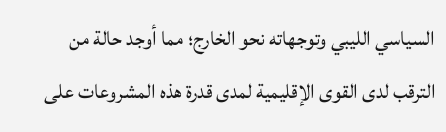السياسي الليبي وتوجهاته نحو الخارج؛ مما أوجد حالة من الترقب لدى القوى الإقليمية لمدى قدرة هذه المشروعات على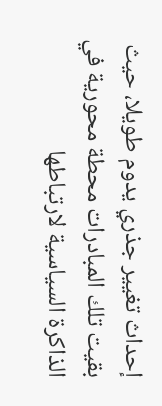إحداث تغيير جذري يدوم طويلا، حيث بقيت تلك المبادرات محطة محورية في الذاكرة السياسية لارتباطها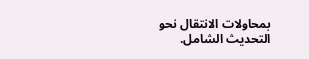بمحاولات الانتقال نحو التحديث الشامل.